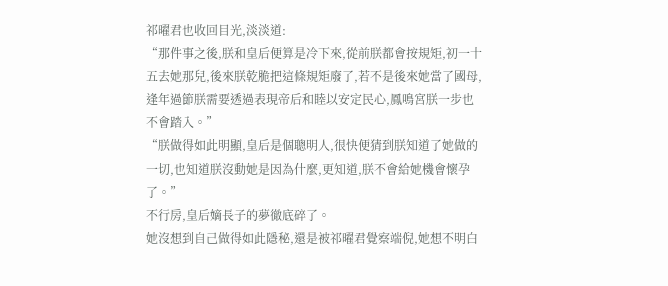祁曜君也收回目光,淡淡道:
“那件事之後,朕和皇后便算是冷下來,從前朕都會按規矩,初一十五去她那兒,後來朕乾脆把這條規矩廢了,若不是後來她當了國母,逢年過節朕需要透過表現帝后和睦以安定民心,鳳鳴宮朕一步也不會踏入。”
“朕做得如此明顯,皇后是個聰明人,很快便猜到朕知道了她做的一切,也知道朕沒動她是因為什麼,更知道,朕不會給她機會懷孕了。”
不行房,皇后嫡長子的夢徹底碎了。
她沒想到自己做得如此隱秘,還是被祁曜君覺察端倪,她想不明白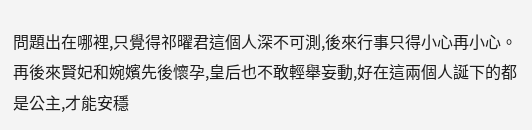問題出在哪裡,只覺得祁曜君這個人深不可測,後來行事只得小心再小心。
再後來賢妃和婉嬪先後懷孕,皇后也不敢輕舉妄動,好在這兩個人誕下的都是公主,才能安穩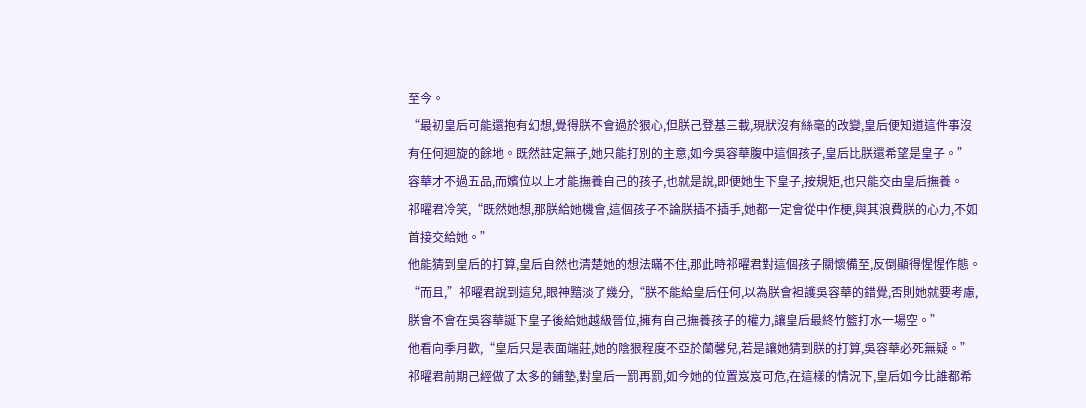至今。
“最初皇后可能還抱有幻想,覺得朕不會過於狠心,但朕己登基三載,現狀沒有絲毫的改變,皇后便知道這件事沒有任何迴旋的餘地。既然註定無子,她只能打別的主意,如今吳容華腹中這個孩子,皇后比朕還希望是皇子。”
容華才不過五品,而嬪位以上才能撫養自己的孩子,也就是說,即便她生下皇子,按規矩,也只能交由皇后撫養。
祁曜君冷笑,“既然她想,那朕給她機會,這個孩子不論朕插不插手,她都一定會從中作梗,與其浪費朕的心力,不如首接交給她。”
他能猜到皇后的打算,皇后自然也清楚她的想法瞞不住,那此時祁曜君對這個孩子關懷備至,反倒顯得惺惺作態。
“而且,”祁曜君說到這兒,眼神黯淡了幾分,“朕不能給皇后任何,以為朕會袒護吳容華的錯覺,否則她就要考慮,朕會不會在吳容華誕下皇子後給她越級晉位,擁有自己撫養孩子的權力,讓皇后最終竹籃打水一場空。”
他看向季月歡,“皇后只是表面端莊,她的陰狠程度不亞於蘭馨兒,若是讓她猜到朕的打算,吳容華必死無疑。”
祁曜君前期己經做了太多的鋪墊,對皇后一罰再罰,如今她的位置岌岌可危,在這樣的情況下,皇后如今比誰都希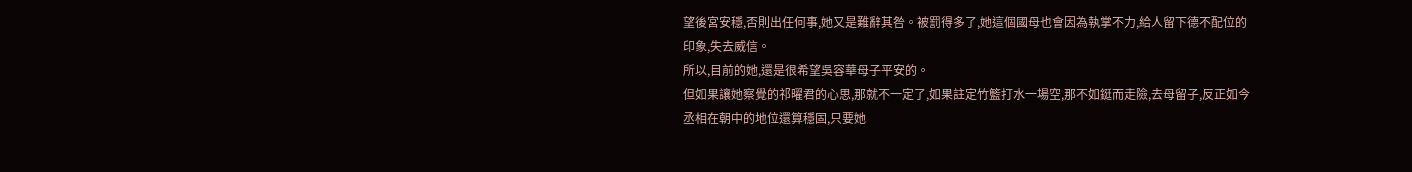望後宮安穩,否則出任何事,她又是難辭其咎。被罰得多了,她這個國母也會因為執掌不力,給人留下德不配位的印象,失去威信。
所以,目前的她,還是很希望吳容華母子平安的。
但如果讓她察覺的祁曜君的心思,那就不一定了,如果註定竹籃打水一場空,那不如鋌而走險,去母留子,反正如今丞相在朝中的地位還算穩固,只要她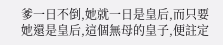爹一日不倒,她就一日是皇后,而只要她還是皇后,這個無母的皇子,便註定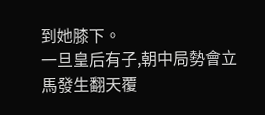到她膝下。
一旦皇后有子,朝中局勢會立馬發生翻天覆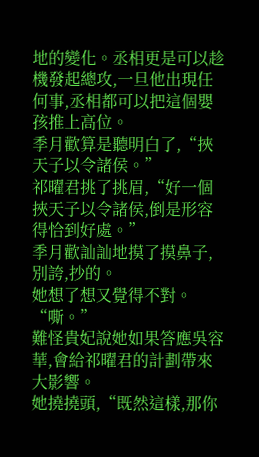地的變化。丞相更是可以趁機發起總攻,一旦他出現任何事,丞相都可以把這個嬰孩推上高位。
季月歡算是聽明白了,“挾天子以令諸侯。”
祁曜君挑了挑眉,“好一個挾天子以令諸侯,倒是形容得恰到好處。”
季月歡訕訕地摸了摸鼻子,別誇,抄的。
她想了想又覺得不對。
“嘶。”
難怪貴妃說她如果答應吳容華,會給祁曜君的計劃帶來大影響。
她撓撓頭,“既然這樣,那你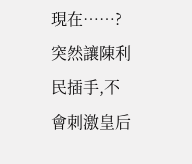現在……?突然讓陳利民插手,不會刺激皇后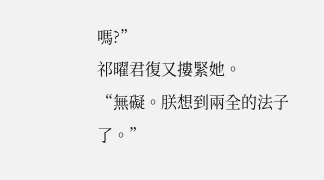嗎?”
祁曜君復又摟緊她。
“無礙。朕想到兩全的法子了。”